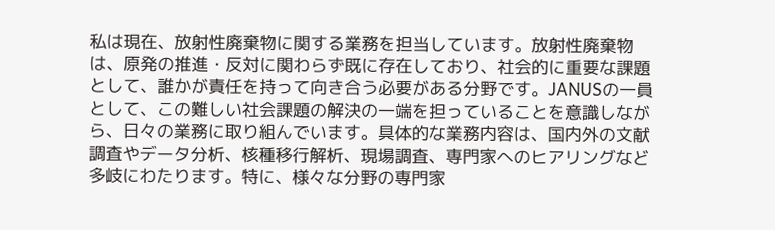私は現在、放射性廃棄物に関する業務を担当しています。放射性廃棄物は、原発の推進・反対に関わらず既に存在しており、社会的に重要な課題として、誰かが責任を持って向き合う必要がある分野です。JANUSの一員として、この難しい社会課題の解決の一端を担っていることを意識しながら、日々の業務に取り組んでいます。具体的な業務内容は、国内外の文献調査やデータ分析、核種移行解析、現場調査、専門家へのヒアリングなど多岐にわたります。特に、様々な分野の専門家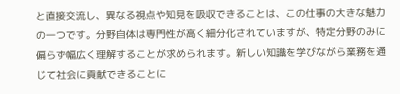と直接交流し、異なる視点や知見を吸収できることは、この仕事の大きな魅力の一つです。分野自体は専門性が高く細分化されていますが、特定分野のみに偏らず幅広く理解することが求められます。新しい知識を学びながら業務を通じて社会に貢献できることに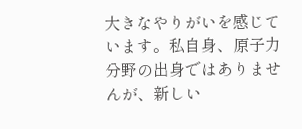大きなやりがいを感じています。私自身、原子力分野の出身ではありませんが、新しい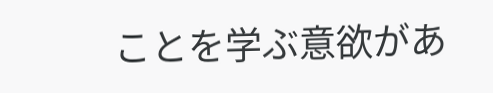ことを学ぶ意欲があ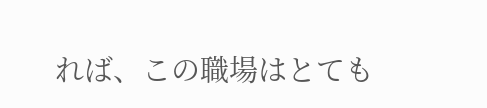れば、この職場はとても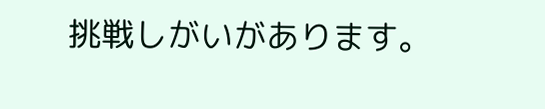挑戦しがいがあります。